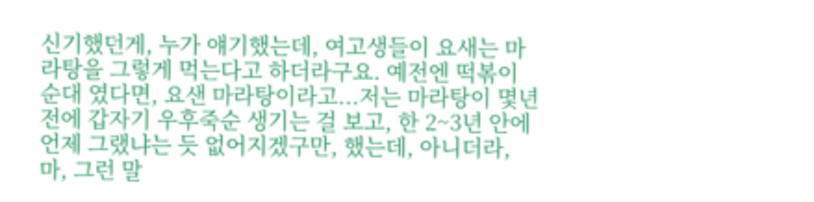신기했던게, 누가 얘기했는데, 여고생들이 요새는 마라탕을 그렇게 먹는다고 하더라구요. 예전엔 떡볶이 순대 였다면, 요샌 마라탕이라고...저는 마라탕이 몇년전에 갑자기 우후죽순 생기는 걸 보고, 한 2~3년 안에 언제 그랬냐는 듯 없어지겠구만, 했는데, 아니더라, 마, 그런 말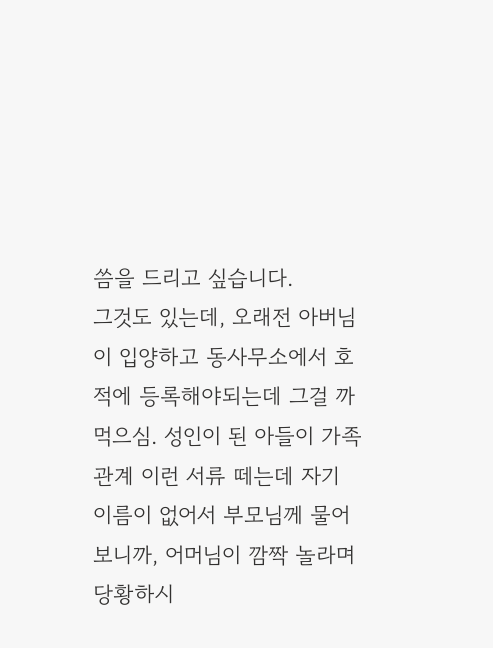씀을 드리고 싶습니다.
그것도 있는데, 오래전 아버님이 입양하고 동사무소에서 호적에 등록해야되는데 그걸 까먹으심. 성인이 된 아들이 가족관계 이런 서류 떼는데 자기 이름이 없어서 부모님께 물어보니까, 어머님이 깜짝 놀라며 당황하시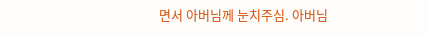면서 아버님께 눈치주심. 아버님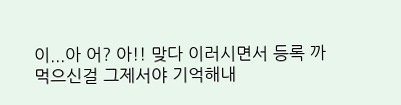이...아 어? 아!! 맞다 이러시면서 등록 까먹으신걸 그제서야 기억해내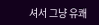셔서 그냥 유쾌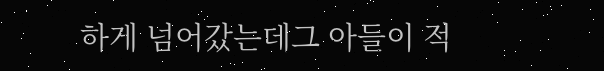하게 넘어갔는데그 아들이 적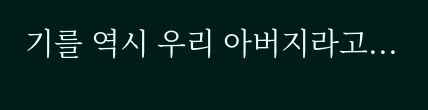기를 역시 우리 아버지라고...